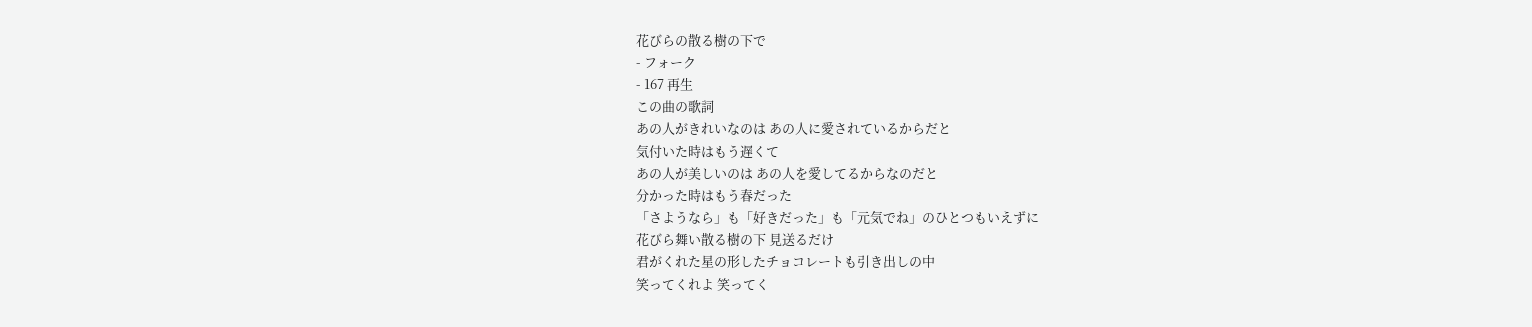花びらの散る樹の下で
- フォーク
- 167 再生
この曲の歌詞
あの人がきれいなのは あの人に愛されているからだと
気付いた時はもう遅くて
あの人が美しいのは あの人を愛してるからなのだと
分かった時はもう春だった
「さようなら」も「好きだった」も「元気でね」のひとつもいえずに
花びら舞い散る樹の下 見送るだけ
君がくれた星の形したチョコレートも引き出しの中
笑ってくれよ 笑ってく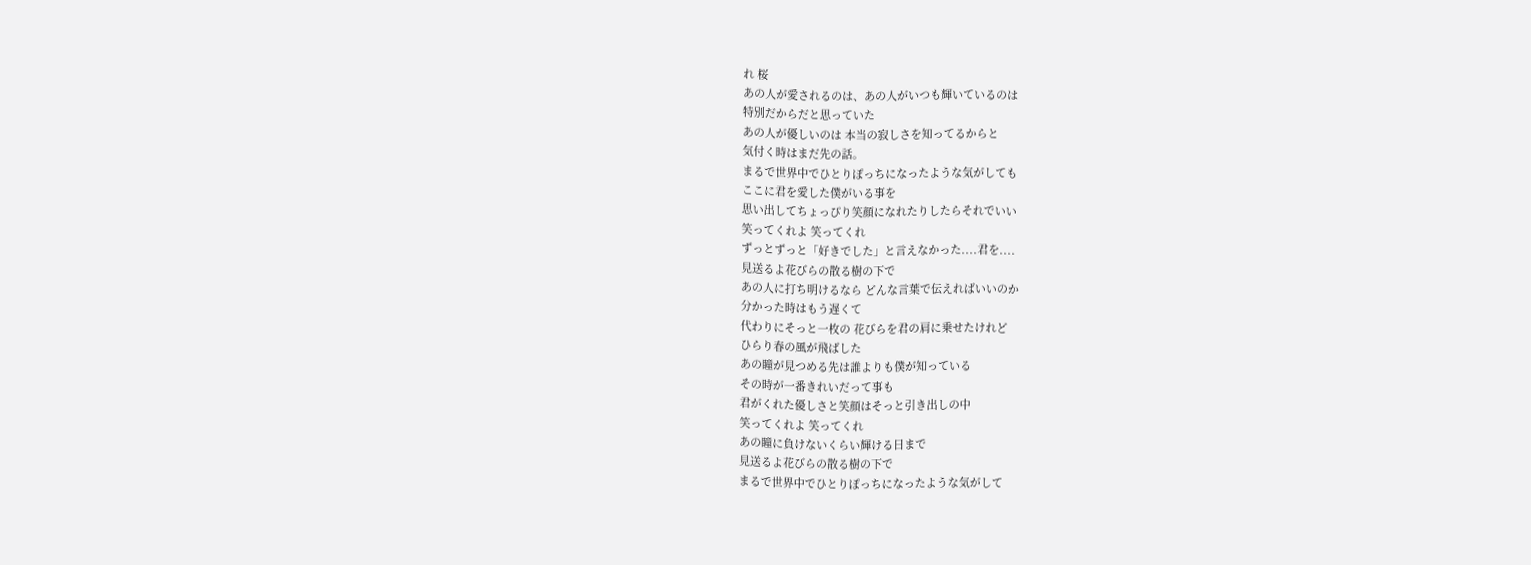れ 桜
あの人が愛されるのは、あの人がいつも輝いているのは
特別だからだと思っていた
あの人が優しいのは 本当の寂しさを知ってるからと
気付く時はまだ先の話。
まるで世界中でひとりぽっちになったような気がしても
ここに君を愛した僕がいる事を
思い出してちょっぴり笑顔になれたりしたらそれでいい
笑ってくれよ 笑ってくれ
ずっとずっと「好きでした」と言えなかった....君を....
見送るよ花びらの散る樹の下で
あの人に打ち明けるなら どんな言葉で伝えればいいのか
分かった時はもう遅くて
代わりにそっと一枚の 花びらを君の肩に乗せたけれど
ひらり春の風が飛ばした
あの瞳が見つめる先は誰よりも僕が知っている
その時が一番きれいだって事も
君がくれた優しさと笑顔はそっと引き出しの中
笑ってくれよ 笑ってくれ
あの瞳に負けないくらい輝ける日まで
見送るよ花びらの散る樹の下で
まるで世界中でひとりぽっちになったような気がして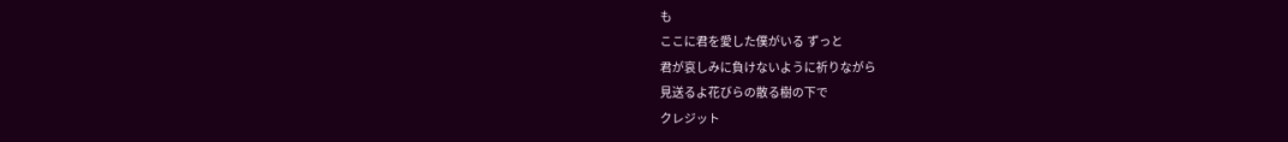も
ここに君を愛した僕がいる ずっと
君が哀しみに負けないように祈りながら
見送るよ花びらの散る樹の下で
クレジット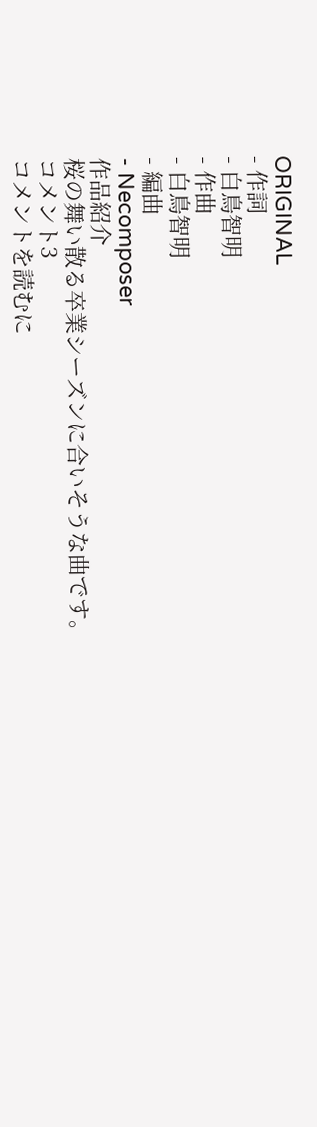ORIGINAL
- 作詞
- 白鳥智明
- 作曲
- 白鳥智明
- 編曲
- Necomposer
作品紹介
桜の舞い散る卒業シーズンに合いそうな曲です。
コメント3
コメントを読むに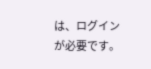は、ログインが必要です。